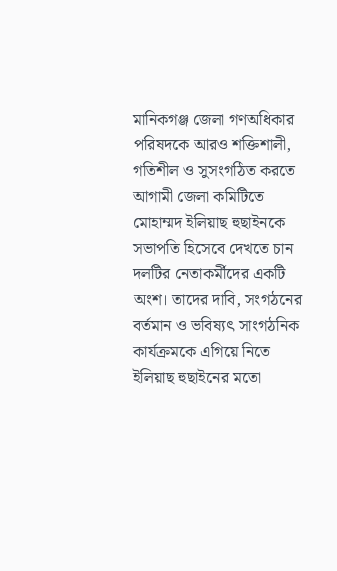মানিকগঞ্জ জেলা গণঅধিকার পরিষদকে আরও শক্তিশালী, গতিশীল ও সুসংগঠিত করতে আগামী জেলা কমিটিতে মোহাম্মদ ইলিয়াছ হুছাইনকে সভাপতি হিসেবে দেখতে চান দলটির নেতাকর্মীদের একটি অংশ। তাদের দাবি, সংগঠনের বর্তমান ও ভবিষ্যৎ সাংগঠনিক কার্যক্রমকে এগিয়ে নিতে ইলিয়াছ হুছাইনের মতো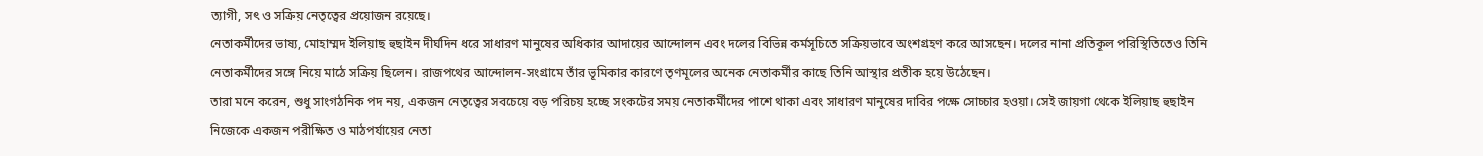ত্যাগী, সৎ ও সক্রিয় নেতৃত্বের প্রয়োজন রয়েছে।
নেতাকর্মীদের ভাষ্য, মোহাম্মদ ইলিয়াছ হুছাইন দীর্ঘদিন ধরে সাধারণ মানুষের অধিকার আদায়ের আন্দোলন এবং দলের বিভিন্ন কর্মসূচিতে সক্রিয়ভাবে অংশগ্রহণ করে আসছেন। দলের নানা প্রতিকূল পরিস্থিতিতেও তিনি নেতাকর্মীদের সঙ্গে নিয়ে মাঠে সক্রিয় ছিলেন। রাজপথের আন্দোলন-সংগ্রামে তাঁর ভূমিকার কারণে তৃণমূলের অনেক নেতাকর্মীর কাছে তিনি আস্থার প্রতীক হয়ে উঠেছেন।
তারা মনে করেন, শুধু সাংগঠনিক পদ নয়, একজন নেতৃত্বের সবচেয়ে বড় পরিচয় হচ্ছে সংকটের সময় নেতাকর্মীদের পাশে থাকা এবং সাধারণ মানুষের দাবির পক্ষে সোচ্চার হওয়া। সেই জায়গা থেকে ইলিয়াছ হুছাইন নিজেকে একজন পরীক্ষিত ও মাঠপর্যায়ের নেতা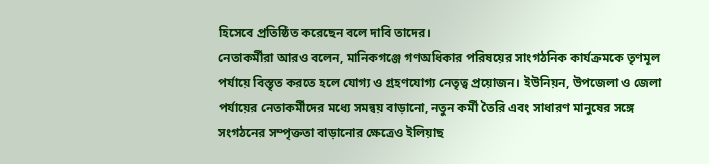হিসেবে প্রতিষ্ঠিত করেছেন বলে দাবি তাদের।
নেতাকর্মীরা আরও বলেন, মানিকগঞ্জে গণঅধিকার পরিষয়ের সাংগঠনিক কার্যক্রমকে তৃণমূল পর্যায়ে বিস্তৃত করতে হলে যোগ্য ও গ্রহণযোগ্য নেতৃত্ব প্রয়োজন। ইউনিয়ন, উপজেলা ও জেলা পর্যায়ের নেতাকর্মীদের মধ্যে সমন্বয় বাড়ানো, নতুন কর্মী তৈরি এবং সাধারণ মানুষের সঙ্গে সংগঠনের সম্পৃক্ততা বাড়ানোর ক্ষেত্রেও ইলিয়াছ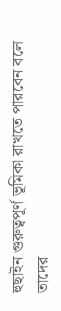হুছাইন গুরুত্বপূর্ণ ভূমিকা রাখতে পারবেন বলে তাদের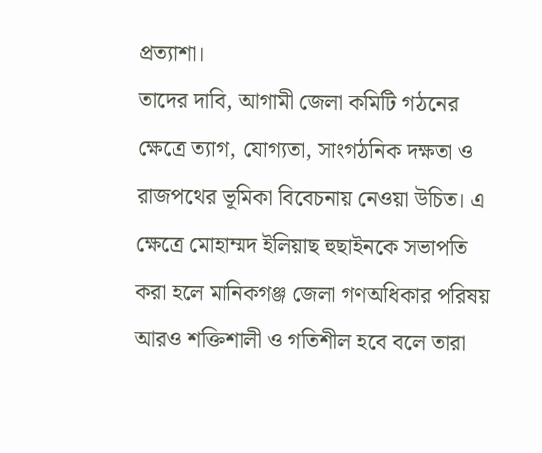প্রত্যাশা।
তাদের দাবি, আগামী জেলা কমিটি গঠনের ক্ষেত্রে ত্যাগ, যোগ্যতা, সাংগঠনিক দক্ষতা ও রাজপথের ভূমিকা বিবেচনায় নেওয়া উচিত। এ ক্ষেত্রে মোহাম্মদ ইলিয়াছ হুছাইনকে সভাপতি করা হলে মানিকগঞ্জ জেলা গণঅধিকার পরিষয় আরও শক্তিশালী ও গতিশীল হবে বলে তারা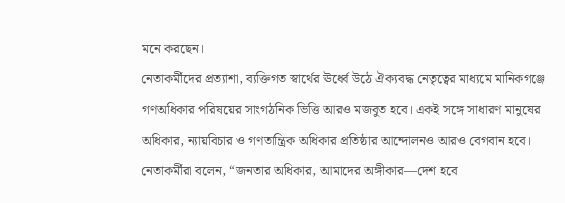মনে করছেন।
নেতাকর্মীদের প্রত্যাশা, ব্যক্তিগত স্বার্থের ঊর্ধ্বে উঠে ঐক্যবদ্ধ নেতৃত্বের মাধ্যমে মানিকগঞ্জে গণঅধিকার পরিষয়ের সাংগঠনিক ভিত্তি আরও মজবুত হবে। একই সঙ্গে সাধারণ মানুষের অধিকার, ন্যায়বিচার ও গণতান্ত্রিক অধিকার প্রতিষ্ঠার আন্দোলনও আরও বেগবান হবে।
নেতাকর্মীরা বলেন, “জনতার অধিকার, আমাদের অঙ্গীকার—দেশ হবে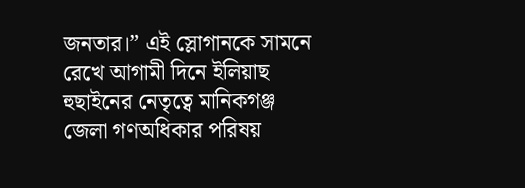জনতার।” এই স্লোগানকে সামনে রেখে আগামী দিনে ইলিয়াছ হুছাইনের নেতৃত্বে মানিকগঞ্জ জেলা গণঅধিকার পরিষয়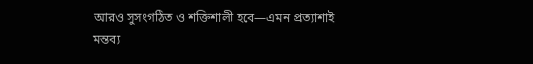আরও সুসংগঠিত ও শক্তিশালী হবে—এমন প্রত্যাশাই
মন্তব্য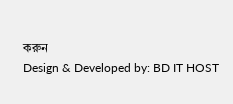করুন
Design & Developed by: BD IT HOST